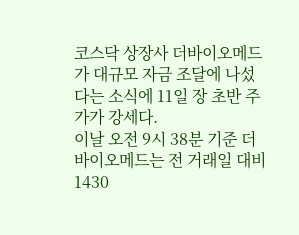코스닥 상장사 더바이오메드가 대규모 자금 조달에 나섰다는 소식에 11일 장 초반 주가가 강세다.
이날 오전 9시 38분 기준 더바이오메드는 전 거래일 대비 1430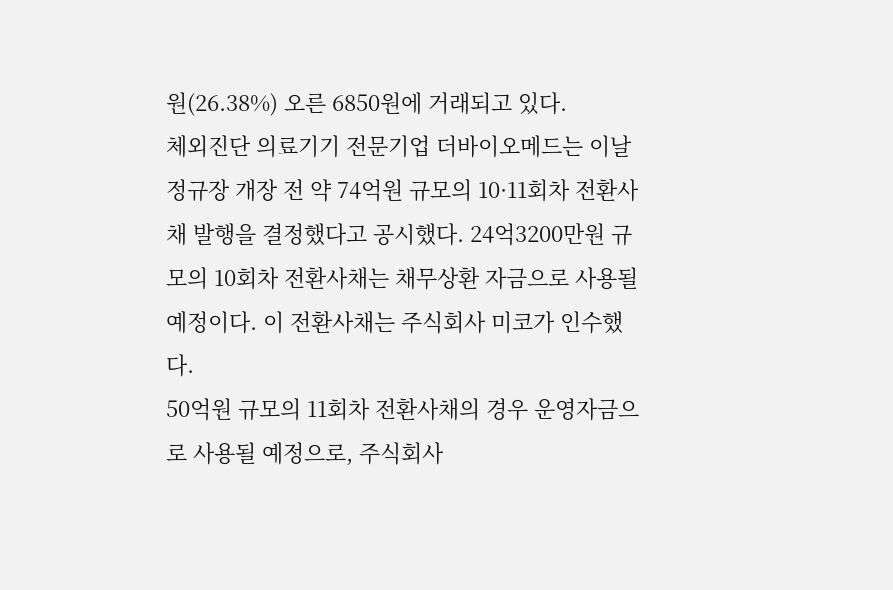원(26.38%) 오른 6850원에 거래되고 있다.
체외진단 의료기기 전문기업 더바이오메드는 이날 정규장 개장 전 약 74억원 규모의 10·11회차 전환사채 발행을 결정했다고 공시했다. 24억3200만원 규모의 10회차 전환사채는 채무상환 자금으로 사용될 예정이다. 이 전환사채는 주식회사 미코가 인수했다.
50억원 규모의 11회차 전환사채의 경우 운영자금으로 사용될 예정으로, 주식회사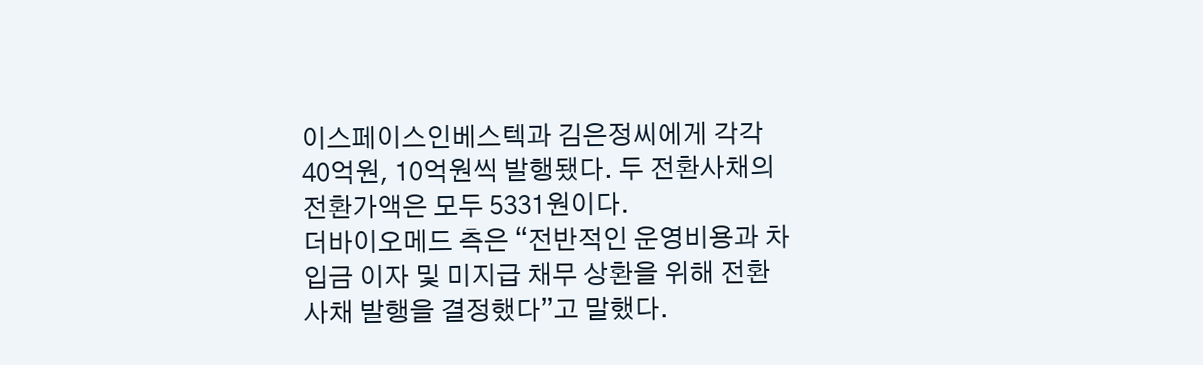이스페이스인베스텍과 김은정씨에게 각각 40억원, 10억원씩 발행됐다. 두 전환사채의 전환가액은 모두 5331원이다.
더바이오메드 측은 “전반적인 운영비용과 차입금 이자 및 미지급 채무 상환을 위해 전환사채 발행을 결정했다”고 말했다.